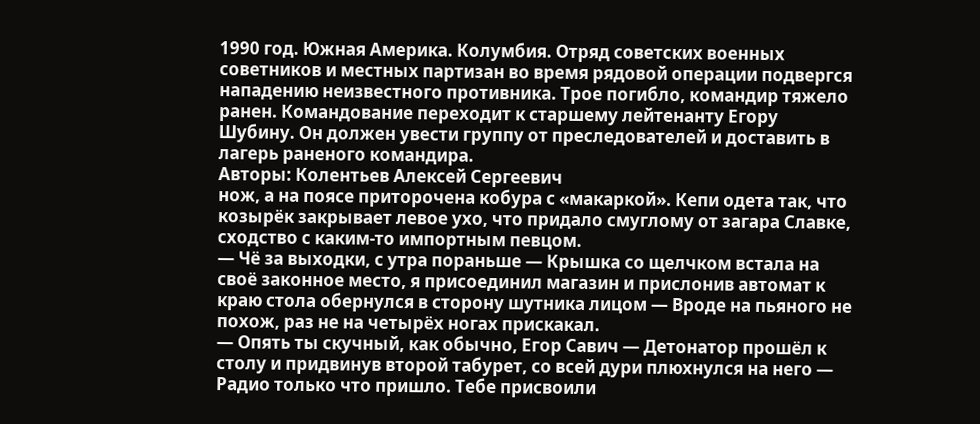1990 год. Южная Америка. Колумбия. Отряд советских военных советников и местных партизан во время рядовой операции подвергся нападению неизвестного противника. Трое погибло, командир тяжело ранен. Командование переходит к старшему лейтенанту Егору Шубину. Он должен увести группу от преследователей и доставить в лагерь раненого командира.
Авторы: Колентьев Алексей Сергеевич
нож, а на поясе приторочена кобура с «макаркой». Кепи одета так, что козырёк закрывает левое ухо, что придало смуглому от загара Славке, сходство с каким-то импортным певцом.
— Чё за выходки, с утра пораньше — Крышка со щелчком встала на своё законное место, я присоединил магазин и прислонив автомат к краю стола обернулся в сторону шутника лицом — Вроде на пьяного не похож, раз не на четырёх ногах прискакал.
— Опять ты скучный, как обычно, Егор Савич — Детонатор прошёл к столу и придвинув второй табурет, со всей дури плюхнулся на него — Радио только что пришло. Тебе присвоили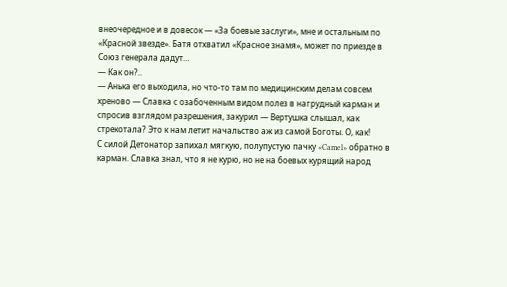внеочередное и в довесок — «За боевые заслуги», мне и остальным по «Красной звезде». Батя отхватил «Красное знамя», может по приезде в Союз генерала дадут…
— Как он?..
— Анька его выходила, но что-то там по медицинским делам совсем хреново — Славка с озабоченным видом полез в нагрудный карман и спросив взглядом разрешения, закурил — Вертушка слышал, как стрекотала? Это к нам летит начальство аж из самой Боготы. О, как!
С силой Детонатор запихал мягкую, полупустую пачку «Camel» обратно в карман. Славка знал, что я не курю, но не на боевых курящий народ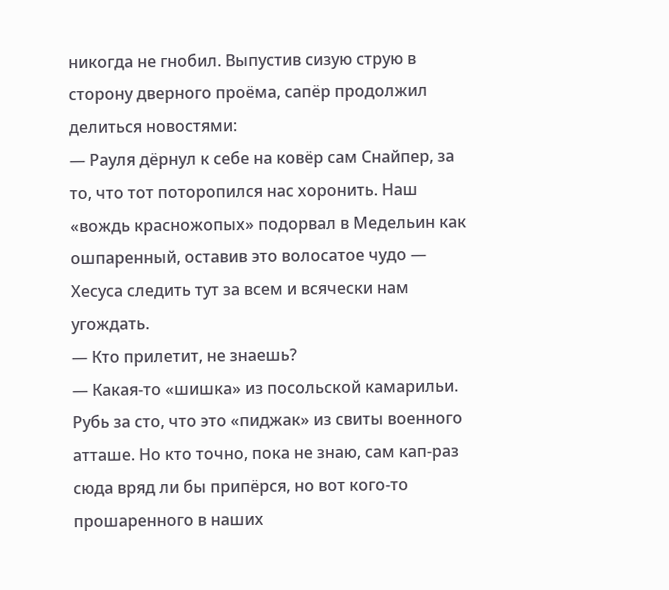никогда не гнобил. Выпустив сизую струю в сторону дверного проёма, сапёр продолжил делиться новостями:
— Рауля дёрнул к себе на ковёр сам Снайпер, за то, что тот поторопился нас хоронить. Наш «вождь красножопых» подорвал в Медельин как ошпаренный, оставив это волосатое чудо — Хесуса следить тут за всем и всячески нам угождать.
— Кто прилетит, не знаешь?
— Какая-то «шишка» из посольской камарильи. Рубь за сто, что это «пиджак» из свиты военного атташе. Но кто точно, пока не знаю, сам кап-раз сюда вряд ли бы припёрся, но вот кого-то прошаренного в наших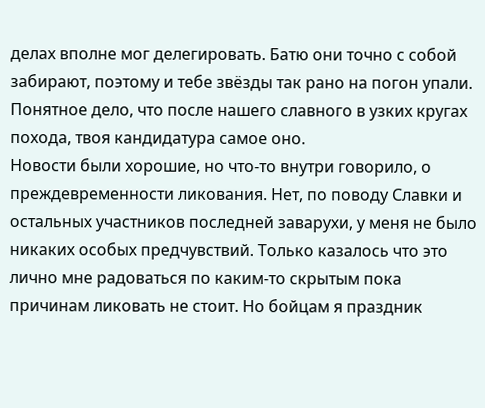делах вполне мог делегировать. Батю они точно с собой забирают, поэтому и тебе звёзды так рано на погон упали. Понятное дело, что после нашего славного в узких кругах похода, твоя кандидатура самое оно.
Новости были хорошие, но что-то внутри говорило, о преждевременности ликования. Нет, по поводу Славки и остальных участников последней заварухи, у меня не было никаких особых предчувствий. Только казалось что это лично мне радоваться по каким-то скрытым пока причинам ликовать не стоит. Но бойцам я праздник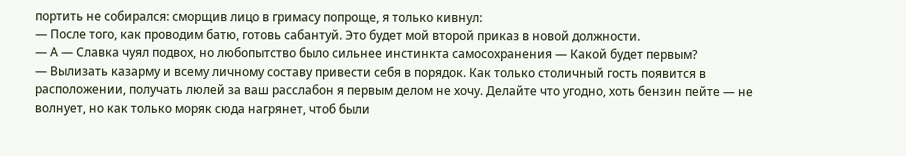портить не собирался: сморщив лицо в гримасу попроще, я только кивнул:
— После того, как проводим батю, готовь сабантуй. Это будет мой второй приказ в новой должности.
— А — Славка чуял подвох, но любопытство было сильнее инстинкта самосохранения — Какой будет первым?
— Вылизать казарму и всему личному составу привести себя в порядок. Как только столичный гость появится в расположении, получать люлей за ваш расслабон я первым делом не хочу. Делайте что угодно, хоть бензин пейте — не волнует, но как только моряк сюда нагрянет, чтоб были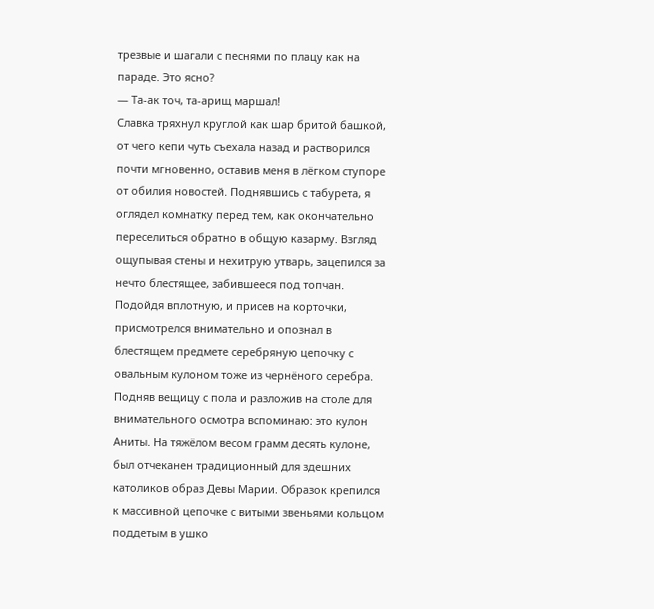трезвые и шагали с песнями по плацу как на параде. Это ясно?
— Та-ак точ, та-арищ маршал!
Славка тряхнул круглой как шар бритой башкой, от чего кепи чуть съехала назад и растворился почти мгновенно, оставив меня в лёгком ступоре от обилия новостей. Поднявшись с табурета, я оглядел комнатку перед тем, как окончательно переселиться обратно в общую казарму. Взгляд ощупывая стены и нехитрую утварь, зацепился за нечто блестящее, забившееся под топчан. Подойдя вплотную, и присев на корточки, присмотрелся внимательно и опознал в блестящем предмете серебряную цепочку с овальным кулоном тоже из чернёного серебра. Подняв вещицу с пола и разложив на столе для внимательного осмотра вспоминаю: это кулон Аниты. На тяжёлом весом грамм десять кулоне, был отчеканен традиционный для здешних католиков образ Девы Марии. Образок крепился к массивной цепочке с витыми звеньями кольцом поддетым в ушко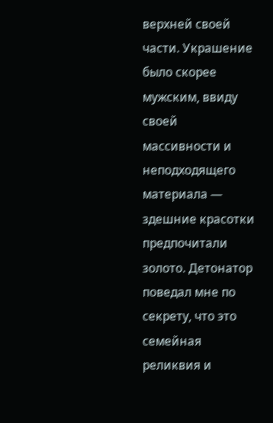верхней своей части. Украшение было скорее мужским, ввиду своей массивности и неподходящего материала — здешние красотки предпочитали золото. Детонатор поведал мне по секрету, что это семейная реликвия и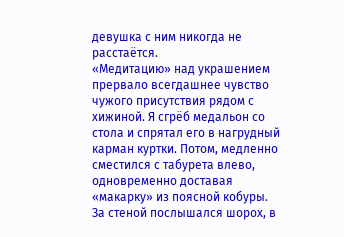девушка с ним никогда не расстаётся.
«Медитацию» над украшением прервало всегдашнее чувство чужого присутствия рядом с хижиной. Я сгрёб медальон со стола и спрятал его в нагрудный карман куртки. Потом, медленно сместился с табурета влево, одновременно доставая «макарку» из поясной кобуры. За стеной послышался шорох, в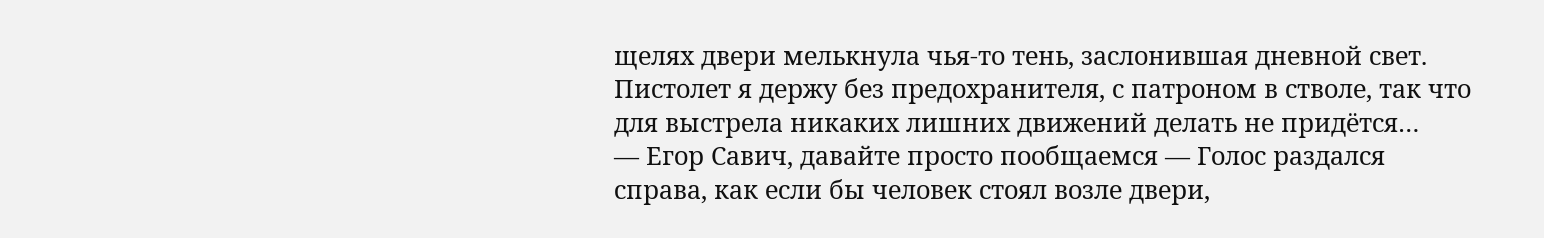щелях двери мелькнула чья-то тень, заслонившая дневной свет. Пистолет я держу без предохранителя, с патроном в стволе, так что для выстрела никаких лишних движений делать не придётся…
— Егор Савич, давайте просто пообщаемся — Голос раздался справа, как если бы человек стоял возле двери,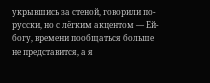укрывшись за стеной, говорили по-русски, но с лёгким акцентом — Ей- богу, времени пообщаться больше не представится, а я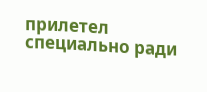прилетел специально ради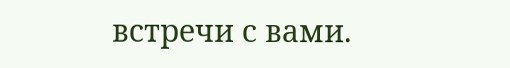встречи с вами.